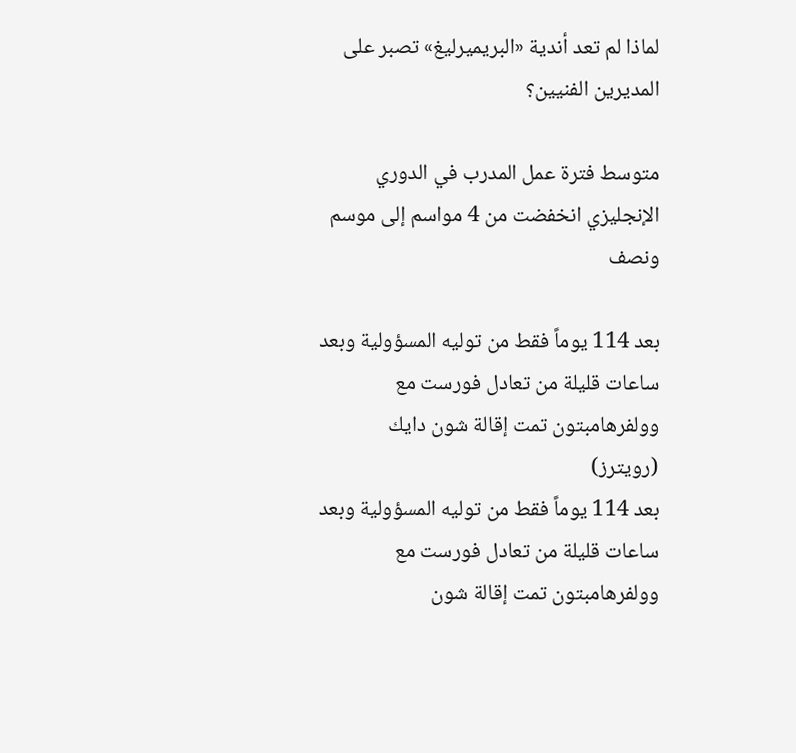لماذا لم تعد أندية «البريميرليغ» تصبر على المديرين الفنيين؟

متوسط فترة عمل المدرب في الدوري الإنجليزي انخفضت من 4 مواسم إلى موسم ونصف

بعد 114 يوماً فقط من توليه المسؤولية وبعد ساعات قليلة من تعادل فورست مع وولفرهامبتون تمت إقالة شون دايك (رويترز)
بعد 114 يوماً فقط من توليه المسؤولية وبعد ساعات قليلة من تعادل فورست مع وولفرهامبتون تمت إقالة شون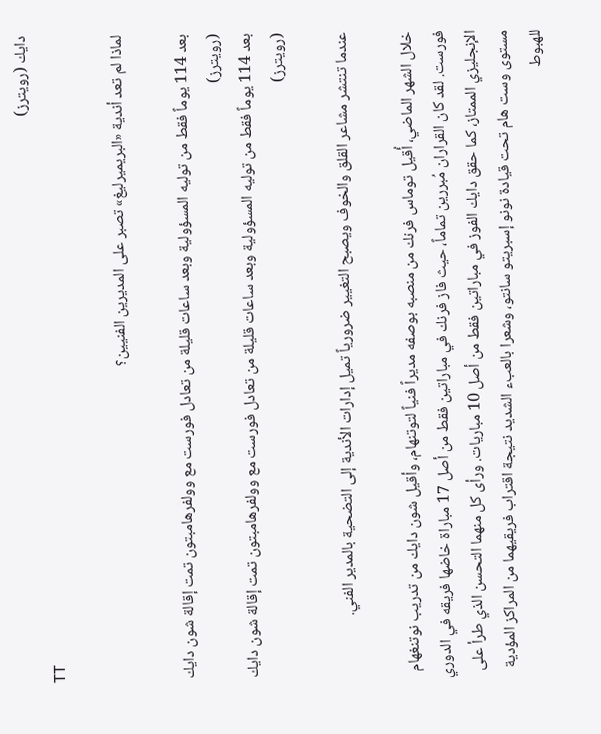دايك (رويترز)
TT

لماذا لم تعد أندية «البريميرليغ» تصبر على المديرين الفنيين؟

بعد 114 يوماً فقط من توليه المسؤولية وبعد ساعات قليلة من تعادل فورست مع وولفرهامبتون تمت إقالة شون دايك (رويترز)
بعد 114 يوماً فقط من توليه المسؤولية وبعد ساعات قليلة من تعادل فورست مع وولفرهامبتون تمت إقالة شون دايك (رويترز)

عندما تنتشر مشاعر القلق والخوف ويصبح التغيير ضرورياً تميل إدارات الأندية إلى التضحية بالمدير الفني.

خلال الشهر الماضي، أُقيل توماس فرنك من منصبه بوصفه مديراً فنياً لتوتنهام، وأقيل شون دايك من تدريب نوتنغهام فورست. لقد كان القراران مُبررين تماماً، حيث فاز فرنك في مباراتين فقط من أصل 17 مباراة خاضها فريقه في الدوري الإنجليزي الممتاز، كما حقق دايك الفوز في مباراتين فقط من أصل 10 مباريات. ورأى كل منهما التحسن الذي طرأ على مستوى وست هام تحت قيادة نونو إسبريتو سانتو، وشعرا بالعبء الشديد نتيجة اقتراب فريقيهما من المراكز المؤدية للهبوط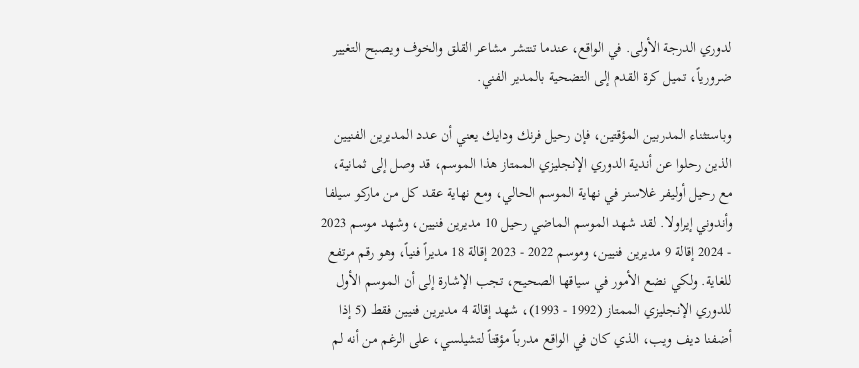لدوري الدرجة الأولى. في الواقع، عندما تنتشر مشاعر القلق والخوف ويصبح التغيير ضرورياً، تميل كرة القدم إلى التضحية بالمدير الفني.

وباستثناء المدربين المؤقتين، فإن رحيل فرنك ودايك يعني أن عدد المديرين الفنيين الذين رحلوا عن أندية الدوري الإنجليزي الممتاز هذا الموسم، قد وصل إلى ثمانية، مع رحيل أوليفر غلاسنر في نهاية الموسم الحالي، ومع نهاية عقد كل من ماركو سيلفا وأندوني إيراولا. لقد شهد الموسم الماضي رحيل 10 مديرين فنيين، وشهد موسم 2023 - 2024 إقالة 9 مديرين فنيين، وموسم 2022 - 2023 إقالة 18 مديراً فنياً، وهو رقم مرتفع للغاية. ولكي نضع الأمور في سياقها الصحيح، تجب الإشارة إلى أن الموسم الأول للدوري الإنجليزي الممتاز (1992 - 1993)، شهد إقالة 4 مديرين فنيين فقط (5 إذا أضفنا ديف ويب، الذي كان في الواقع مدرباً مؤقتاً لتشيلسي، على الرغم من أنه لم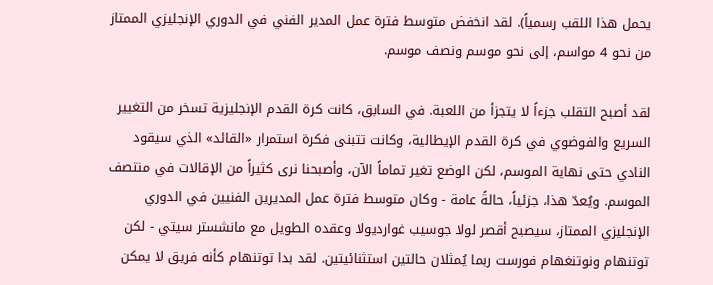يحمل هذا اللقب رسمياً). لقد انخفض متوسط فترة عمل المدير الفني في الدوري الإنجليزي الممتاز من نحو 4 مواسم، إلى نحو موسم ونصف موسم.

لقد أصبح التقلب جزءاً لا يتجزأ من اللعبة. في السابق، كانت كرة القدم الإنجليزية تسخر من التغيير السريع والفوضوي في كرة القدم الإيطالية، وكانت تتبنى فكرة استمرار «القائد» الذي سيقود النادي حتى نهاية الموسم، لكن الوضع تغير تماماً الآن، وأصبحنا نرى كثيراً من الإقالات في منتصف الموسم. ويُعدّ هذا، جزئياً، حالةً عامة - وكان متوسط فترة عمل المديرين الفنيين في الدوري الإنجليزي الممتاز، سيصبح أقصر لولا جوسيب غوارديولا وعقده الطويل مع مانشستر سيتي - لكن توتنهام ونوتنغهام فورست ربما يُمثلان حالتين استثنائيتين. لقد بدا توتنهام كأنه فريق لا يمكن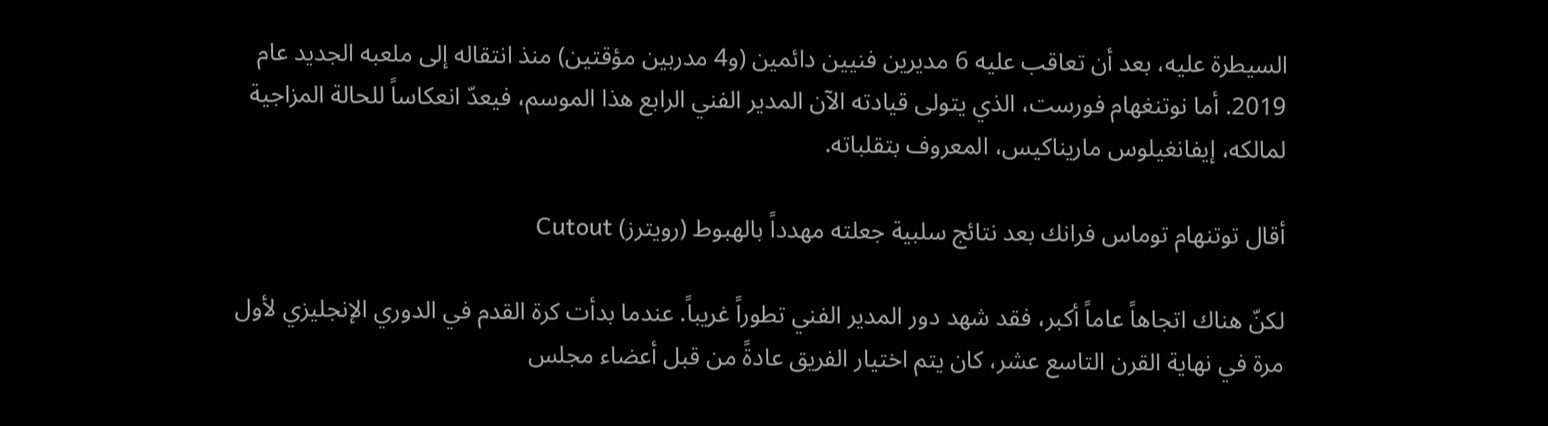السيطرة عليه، بعد أن تعاقب عليه 6 مديرين فنيين دائمين (و4 مدربين مؤقتين) منذ انتقاله إلى ملعبه الجديد عام 2019. أما نوتنغهام فورست، الذي يتولى قيادته الآن المدير الفني الرابع هذا الموسم، فيعدّ انعكاساً للحالة المزاجية لمالكه، إيفانغيلوس ماريناكيس، المعروف بتقلباته.

أقال توتنهام توماس فرانك بعد نتائج سلبية جعلته مهدداً بالهبوط (رويترز) Cutout

لكنّ هناك اتجاهاً عاماً أكبر، فقد شهد دور المدير الفني تطوراً غريباً. عندما بدأت كرة القدم في الدوري الإنجليزي لأول مرة في نهاية القرن التاسع عشر، كان يتم اختيار الفريق عادةً من قبل أعضاء مجلس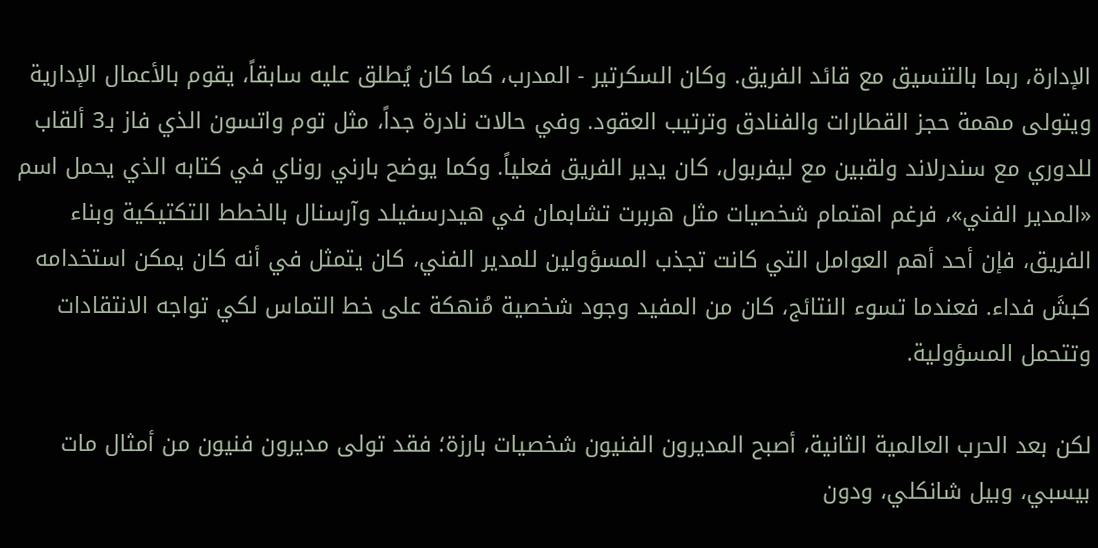الإدارة، ربما بالتنسيق مع قائد الفريق. وكان السكرتير - المدرب، كما كان يُطلق عليه سابقاً، يقوم بالأعمال الإدارية ويتولى مهمة حجز القطارات والفنادق وترتيب العقود. وفي حالات نادرة جداً، مثل توم واتسون الذي فاز بـ3 ألقاب للدوري مع سندرلاند ولقبين مع ليفربول، كان يدير الفريق فعلياً. وكما يوضح بارني روناي في كتابه الذي يحمل اسم «المدير الفني»، فرغم اهتمام شخصيات مثل هربرت تشابمان في هيدرسفيلد وآرسنال بالخطط التكتيكية وبناء الفريق، فإن أحد أهم العوامل التي كانت تجذب المسؤولين للمدير الفني، كان يتمثل في أنه كان يمكن استخدامه كبشَ فداء. فعندما تسوء النتائج، كان من المفيد وجود شخصية مُنهكة على خط التماس لكي تواجه الانتقادات وتتحمل المسؤولية.

لكن بعد الحرب العالمية الثانية، أصبح المديرون الفنيون شخصيات بارزة؛ فقد تولى مديرون فنيون من أمثال مات بيسبي، وبيل شانكلي، ودون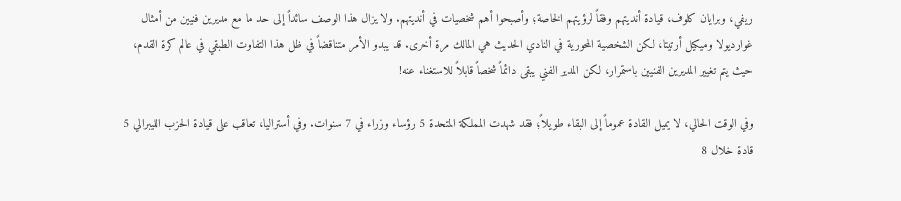ريفي، وبرايان كلوف، قيادة أنديتهم وفقاً لرؤيتهم الخاصة؛ وأصبحوا أهم شخصيات في أنديتهم. ولا يزال هذا الوصف سائداً إلى حد ما مع مديرين فنيين من أمثال غوارديولا وميكيل أرتيتا، لكن الشخصية المحورية في النادي الحديث هي المالك مرة أخرى. قد يبدو الأمر متناقضاً في ظل هذا التفاوت الطبقي في عالم كرة القدم، حيث يتم تغيير المديرين الفنيين باستمرار، لكن المدير الفني يبقى دائماً شخصاً قابلاً للاستغناء عنه!

وفي الوقت الحالي، لا يميل القادة عموماً إلى البقاء طويلاً؛ فقد شهدت المملكة المتحدة 5 رؤساء وزراء في 7 سنوات. وفي أستراليا، تعاقب على قيادة الحزب الليبرالي 5 قادة خلال 8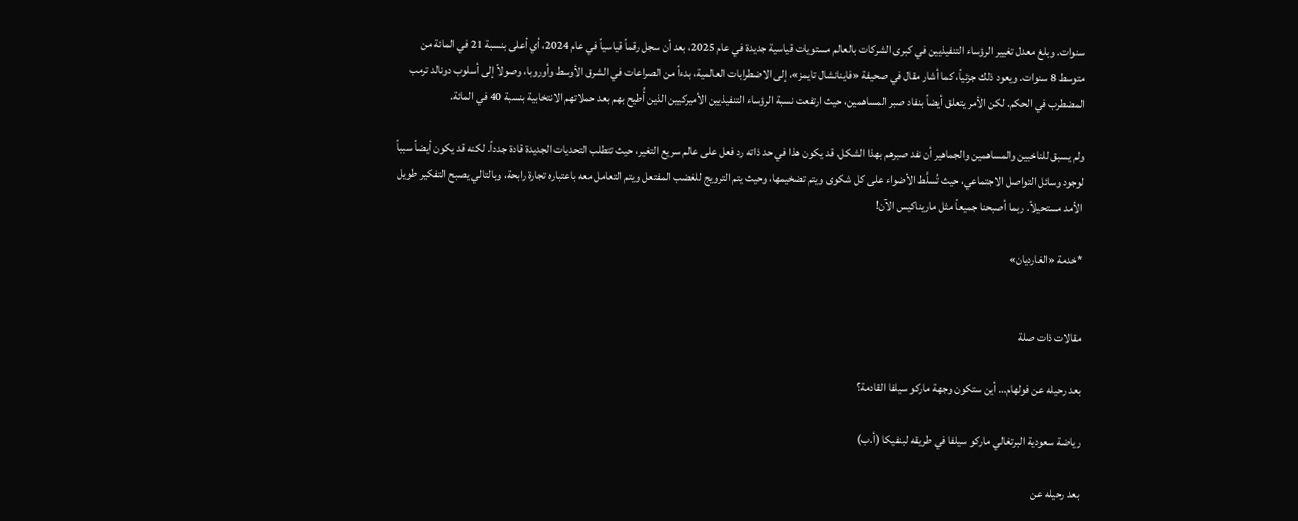سنوات. وبلغ معدل تغيير الرؤساء التنفيذيين في كبرى الشركات بالعالم مستويات قياسية جديدة في عام 2025، بعد أن سجل رقماً قياسياً في عام 2024، أي أعلى بنسبة 21 في المائة من متوسط 8 سنوات. ويعود ذلك جزئياً، كما أشار مقال في صحيفة «فاينانشال تايمز»، إلى الاضطرابات العالمية، بدءاً من الصراعات في الشرق الأوسط وأوروبا، وصولاً إلى أسلوب دونالد ترمب المضطرب في الحكم. لكن الأمر يتعلق أيضاً بنفاد صبر المساهمين، حيث ارتفعت نسبة الرؤساء التنفيذيين الأميركيين الذين أُطيح بهم بعد حملاتهم الانتخابية بنسبة 40 في المائة.

ولم يسبق للناخبين والمساهمين والجماهير أن نفد صبرهم بهذا الشكل. قد يكون هذا في حد ذاته رد فعل على عالم سريع التغير، حيث تتطلب التحديات الجديدة قادة جدداً. لكنه قد يكون أيضاً سبباً لوجود وسائل التواصل الاجتماعي، حيث تُسلَّط الأضواء على كل شكوى ويتم تضخيمها، وحيث يتم الترويج للغضب المفتعل ويتم التعامل معه باعتباره تجارة رابحة، وبالتالي يصبح التفكير طويل الأمد مستحيلاً. ربما أصبحنا جميعاً مثل ماريناكيس الآن!

*خدمة «الغارديان»


مقالات ذات صلة

بعد رحيله عن فولهام… أين ستكون وجهة ماركو سيلفا القادمة؟

رياضة سعودية البرتغالي ماركو سيلفا في طريقه لبنفيكا (أ.ب)

بعد رحيله عن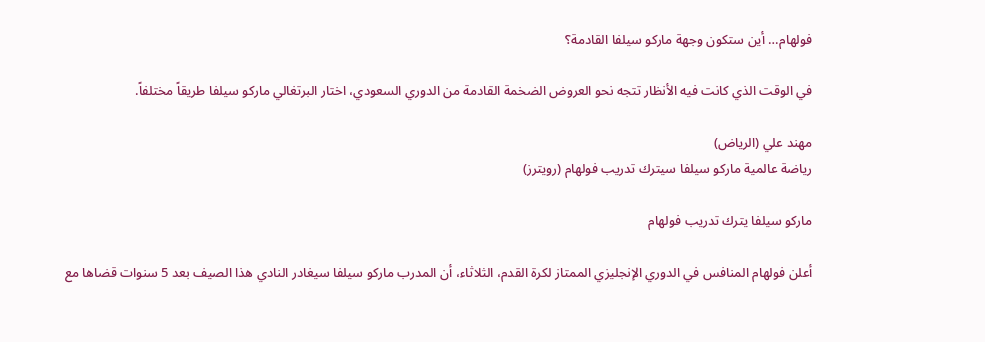فولهام… أين ستكون وجهة ماركو سيلفا القادمة؟

في الوقت الذي كانت فيه الأنظار تتجه نحو العروض الضخمة القادمة من الدوري السعودي، اختار البرتغالي ماركو سيلفا طريقاً مختلفاً.

مهند علي (الرياض)
رياضة عالمية ماركو سيلفا سيترك تدريب فولهام (رويترز)

ماركو سيلفا يترك تدريب فولهام

أعلن فولهام المنافس في الدوري الإنجليزي الممتاز لكرة القدم، الثلاثاء، أن المدرب ماركو سيلفا سيغادر النادي هذا الصيف بعد 5 سنوات قضاها مع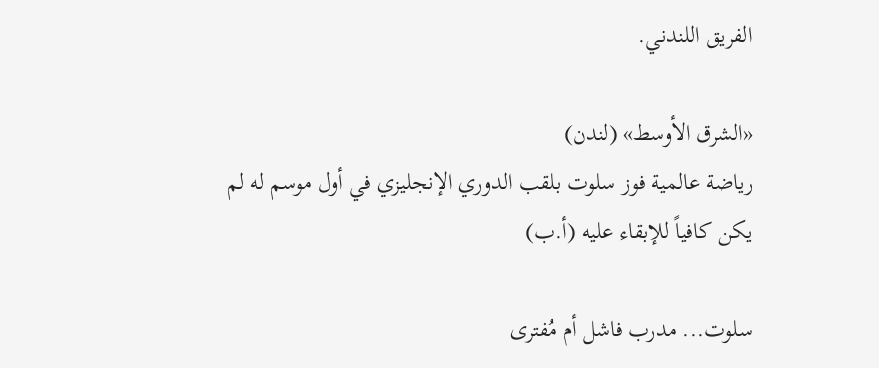الفريق اللندني.

«الشرق الأوسط» (لندن)
رياضة عالمية فوز سلوت بلقب الدوري الإنجليزي في أول موسم له لم يكن كافياً للإبقاء عليه (أ.ب)

سلوت... مدرب فاشل أم مُفترى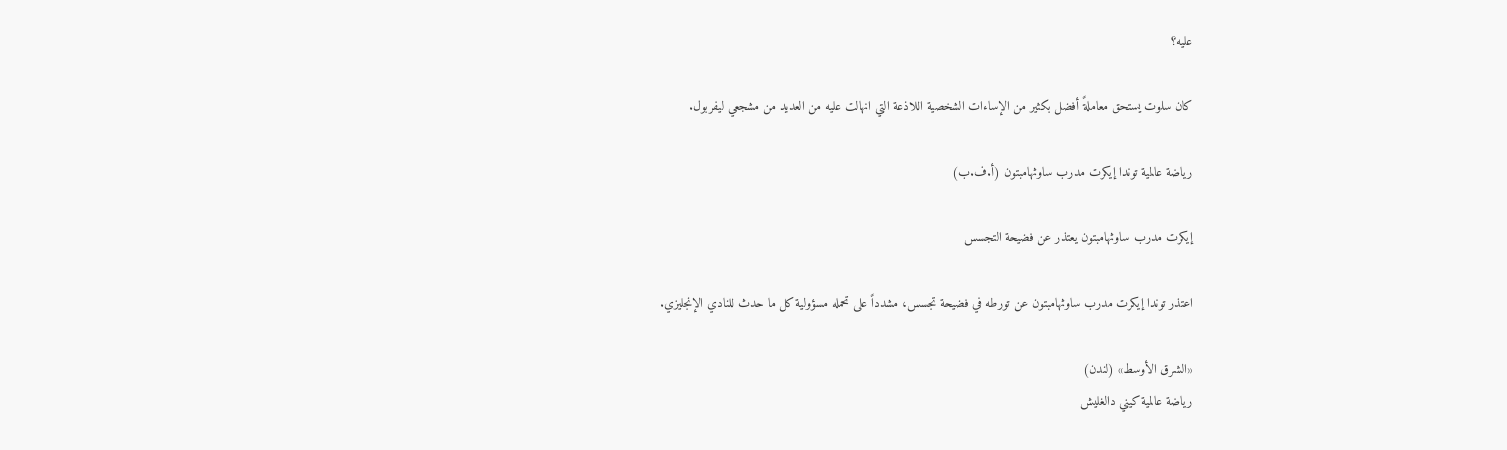عليه؟

كان سلوت يستحق معاملةً أفضل بكثير من الإساءات الشخصية اللاذعة التي انهالت عليه من العديد من مشجعي ليفربول.

رياضة عالمية توندا إيكرت مدرب ساوثهامبتون (أ.ف.ب)

إيكرت مدرب ساوثهامبتون يعتذر عن فضيحة التجسس

اعتذر توندا إيكرت مدرب ساوثهامبتون عن تورطه في فضيحة تجسس، مشدداً على تحمله مسؤولية كل ما حدث للنادي الإنجليزي.

«الشرق الأوسط» (لندن)
رياضة عالمية كيني دالغليش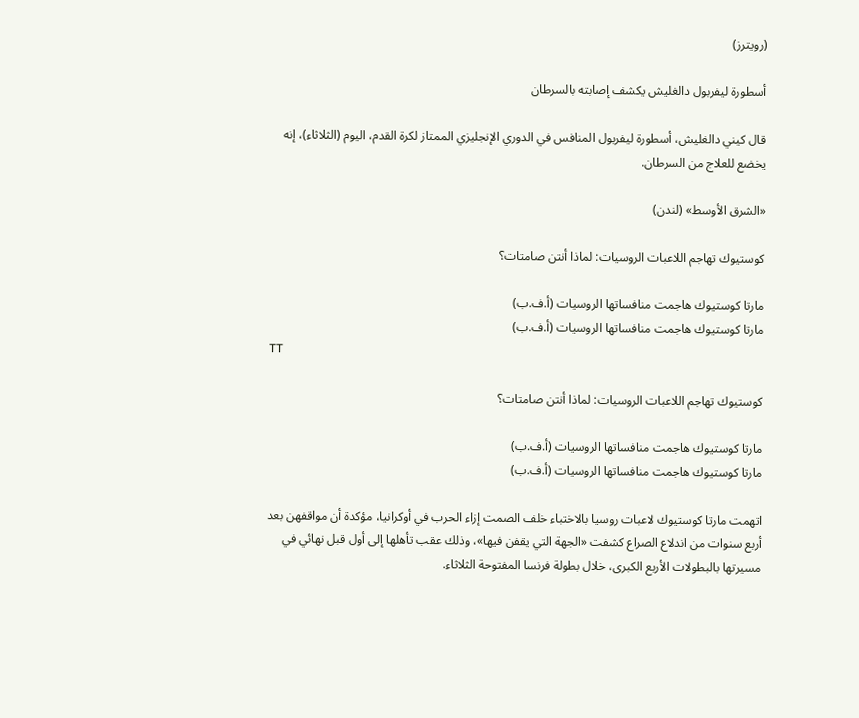(رويترز)

أسطورة ليفربول دالغليش يكشف إصابته بالسرطان

قال كيني دالغليش، أسطورة ليفربول المنافس في الدوري الإنجليزي الممتاز لكرة القدم، اليوم (الثلاثاء)، إنه يخضع للعلاج من السرطان.

«الشرق الأوسط» (لندن)

كوستيوك تهاجم اللاعبات الروسيات: لماذا أنتن صامتات؟

مارتا كوستيوك هاجمت منافساتها الروسيات (أ.ف.ب)
مارتا كوستيوك هاجمت منافساتها الروسيات (أ.ف.ب)
TT

كوستيوك تهاجم اللاعبات الروسيات: لماذا أنتن صامتات؟

مارتا كوستيوك هاجمت منافساتها الروسيات (أ.ف.ب)
مارتا كوستيوك هاجمت منافساتها الروسيات (أ.ف.ب)

اتهمت مارتا كوستيوك لاعبات روسيا بالاختباء خلف الصمت إزاء الحرب في أوكرانيا، مؤكدة أن مواقفهن بعد أربع سنوات من اندلاع الصراع كشفت «الجهة التي يقفن فيها»، وذلك عقب تأهلها إلى أول قبل نهائي في مسيرتها بالبطولات الأربع الكبرى، خلال بطولة فرنسا المفتوحة الثلاثاء.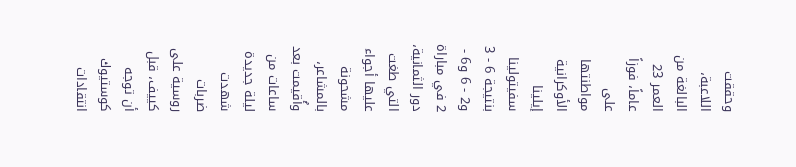وحققت اللاعبة، البالغة من العمر 23 عاماً، فوزاً على مواطنتها الأوكرانية إيلينا سفيتولينا بنتيجة 6 - 3 و2 - 6 و6 - 2 في مباراة دور الثمانية، التي طغت عليها أجواء مشحونة بالمشاعر، وأُقيمت بعد ساعات من ليلة جديدة شهدت ضربات روسية على كييف، قبل أن توجه كوستيوك انتقادات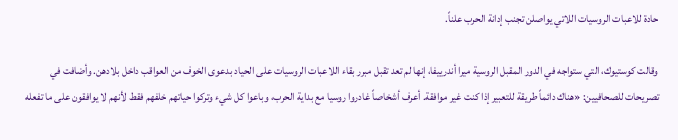حادة للاعبات الروسيات اللاتي يواصلن تجنب إدانة الحرب علناً.

وقالت كوستيوك، التي ستواجه في الدور المقبل الروسية ميرا أندرييفا، إنها لم تعد تقبل مبرر بقاء اللاعبات الروسيات على الحياد بدعوى الخوف من العواقب داخل بلادهن. وأضافت في تصريحات للصحافيين: «هناك دائماً طريقة للتعبير إذا كنت غير موافقة. أعرف أشخاصاً غادروا روسيا مع بداية الحرب، وباعوا كل شيء وتركوا حياتهم خلفهم فقط لأنهم لا يوافقون على ما تفعله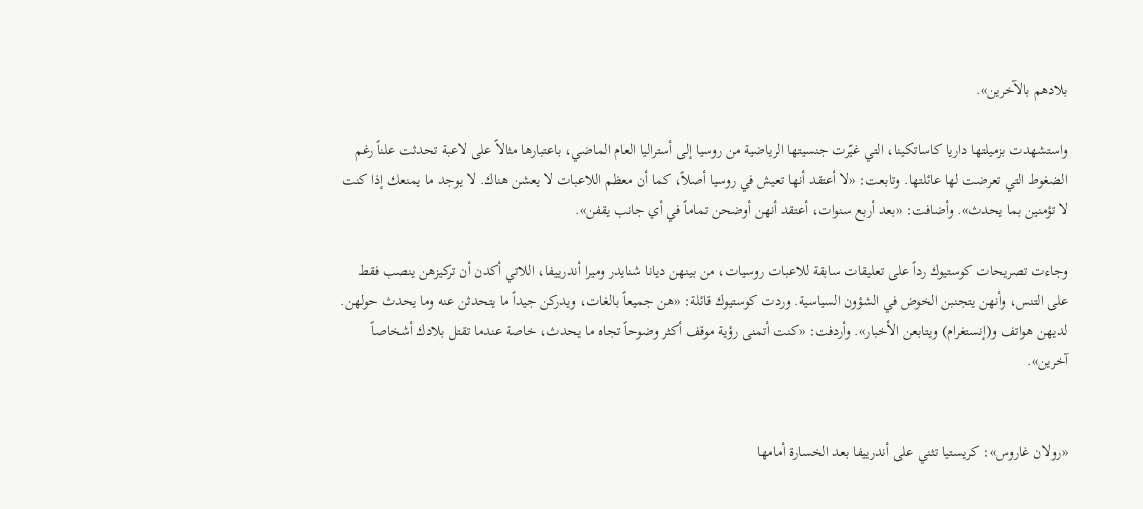بلادهم بالآخرين».

واستشهدت بزميلتها داريا كاساتكينا، التي غيّرت جنسيتها الرياضية من روسيا إلى أستراليا العام الماضي، باعتبارها مثالاً على لاعبة تحدثت علناً رغم الضغوط التي تعرضت لها عائلتها. وتابعت: «لا أعتقد أنها تعيش في روسيا أصلاً، كما أن معظم اللاعبات لا يعشن هناك. لا يوجد ما يمنعك إذا كنت لا تؤمنين بما يحدث». وأضافت: «بعد أربع سنوات، أعتقد أنهن أوضحن تماماً في أي جانب يقفن».

وجاءت تصريحات كوستيوك رداً على تعليقات سابقة للاعبات روسيات، من بينهن ديانا شنايدر وميرا أندرييفا، اللاتي أكدن أن تركيزهن ينصب فقط على التنس، وأنهن يتجنبن الخوض في الشؤون السياسية. وردت كوستيوك قائلة: «هن جميعاً بالغات، ويدركن جيداً ما يتحدثن عنه وما يحدث حولهن. لديهن هواتف و(إنستغرام) ويتابعن الأخبار». وأردفت: «كنت أتمنى رؤية موقف أكثر وضوحاً تجاه ما يحدث، خاصة عندما تقتل بلادك أشخاصاً آخرين».


«رولان غاروس»: كريستيا تثني على أندرييفا بعد الخسارة أمامها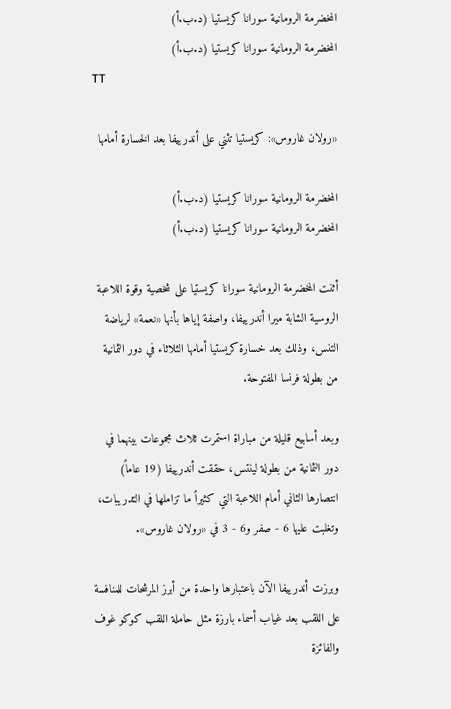المخضرمة الرومانية سورانا كريستيا (د.ب.أ)
المخضرمة الرومانية سورانا كريستيا (د.ب.أ)
TT

«رولان غاروس»: كريستيا تثني على أندرييفا بعد الخسارة أمامها

المخضرمة الرومانية سورانا كريستيا (د.ب.أ)
المخضرمة الرومانية سورانا كريستيا (د.ب.أ)

أثنت المخضرمة الرومانية سورانا كريستيا على شخصية وقوة اللاعبة الروسية الشابة ميرا أندرييفا، واصفة إياها بأنها «نعمة» لرياضة التنس، وذلك بعد خسارة كريستيا أمامها الثلاثاء في دور الثمانية من بطولة فرنسا المفتوحة.

وبعد أسابيع قليلة من مباراة استمرت ثلاث مجموعات بينهما في دور الثمانية من بطولة لينتس، حققت أندرييفا (19 عاماً) انتصارها الثاني أمام اللاعبة التي كثيراً ما تزاملها في التدريبات، وتغلبت عليها 6 - صفر و6 - 3 في «رولان غاروس».

وبرزت أندرييفا الآن باعتبارها واحدة من أبرز المرشحات للمنافسة على اللقب بعد غياب أسماء بارزة مثل حاملة اللقب كوكو غوف والفائزة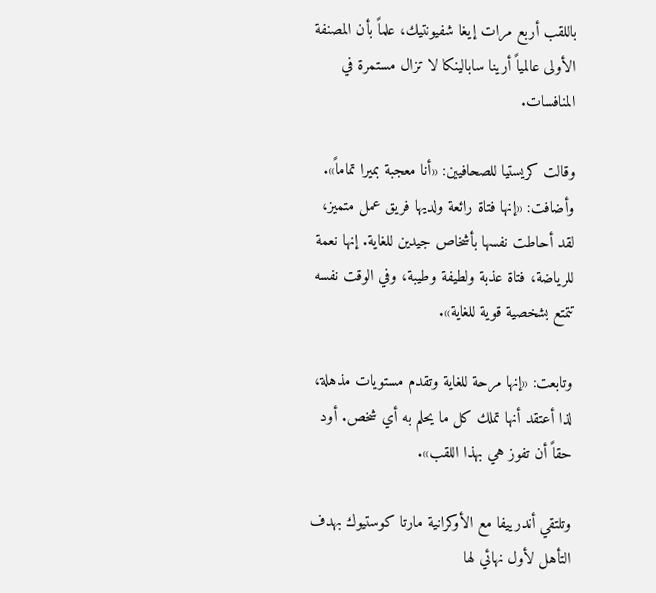باللقب أربع مرات إيغا شفيونتيك، علماً بأن المصنفة الأولى عالمياً أرينا سابالينكا لا تزال مستمرة في المنافسات.

وقالت كريستيا للصحافيين: «أنا معجبة بميرا تماماً». وأضافت: «إنها فتاة رائعة ولديها فريق عمل متميز، لقد أحاطت نفسها بأشخاص جيدين للغاية. إنها نعمة للرياضة، فتاة عذبة ولطيفة وطيبة، وفي الوقت نفسه تتمتع بشخصية قوية للغاية».

وتابعت: «إنها مرحة للغاية وتقدم مستويات مذهلة، لذا أعتقد أنها تملك كل ما يحلم به أي شخص. أود حقاً أن تفوز هي بهذا اللقب».

وتلتقي أندرييفا مع الأوكرانية مارتا كوستيوك بهدف التأهل لأول نهائي لها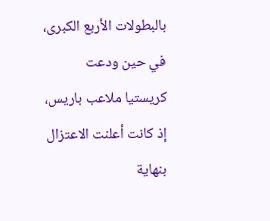بالبطولات الأربع الكبرى، في حين ودعت كريستيا ملاعب باريس، إذ كانت أعلنت الاعتزال بنهاية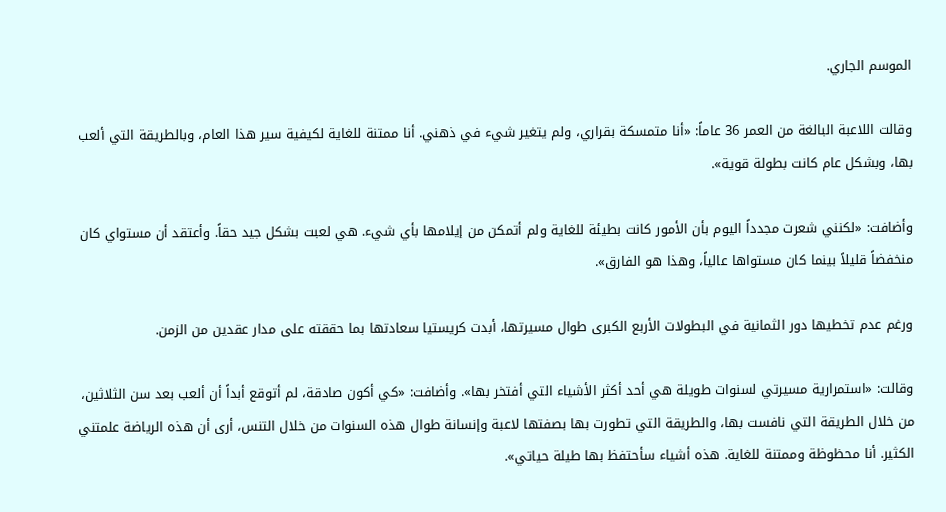الموسم الجاري.

وقالت اللاعبة البالغة من العمر 36 عاماً: «أنا متمسكة بقراري، ولم يتغير شيء في ذهني. أنا ممتنة للغاية لكيفية سير هذا العام، وبالطريقة التي ألعب بها، وبشكل عام كانت بطولة قوية».

وأضافت: «لكنني شعرت مجدداً اليوم بأن الأمور كانت بطيئة للغاية ولم أتمكن من إيلامها بأي شيء. هي لعبت بشكل جيد حقاً. وأعتقد أن مستواي كان منخفضاً قليلاً بينما كان مستواها عالياً، وهذا هو الفارق».

ورغم عدم تخطيها دور الثمانية في البطولات الأربع الكبرى طوال مسيرتها، أبدت كريستيا سعادتها بما حققته على مدار عقدين من الزمن.

وقالت: «استمرارية مسيرتي لسنوات طويلة هي أحد أكثر الأشياء التي أفتخر بها». وأضافت: «كي أكون صادقة، لم أتوقع أبداً أن ألعب بعد سن الثلاثين، من خلال الطريقة التي نافست بها، والطريقة التي تطورت بها بصفتها لاعبة وإنسانة طوال هذه السنوات من خلال التنس، أرى أن هذه الرياضة علمتني الكثير. أنا محظوظة وممتنة للغاية. هذه أشياء سأحتفظ بها طيلة حياتي».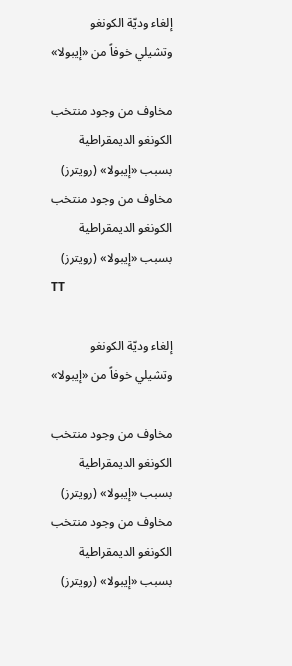إلغاء وديّة الكونغو وتشيلي خوفاً من «إيبولا»

مخاوف من وجود منتخب الكونغو الديمقراطية بسبب «إيبولا» (رويترز)
مخاوف من وجود منتخب الكونغو الديمقراطية بسبب «إيبولا» (رويترز)
TT

إلغاء وديّة الكونغو وتشيلي خوفاً من «إيبولا»

مخاوف من وجود منتخب الكونغو الديمقراطية بسبب «إيبولا» (رويترز)
مخاوف من وجود منتخب الكونغو الديمقراطية بسبب «إيبولا» (رويترز)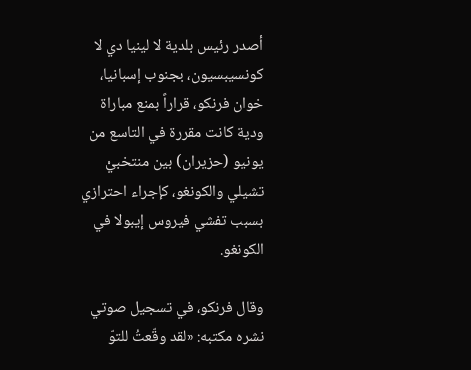أصدر رئيس بلدية لا لينيا دي لا كونسيبسيون، بجنوب إسبانيا، خوان فرنكو، قراراً بمنع مباراة ودية كانت مقررة في التاسع من يونيو (حزيران) بين منتخبيْ تشيلي والكونغو، كإجراء احترازي بسبب تفشي فيروس إيبولا في الكونغو.

وقال فرنكو، في تسجيل صوتي نشره مكتبه: «لقد وقّعتُ للتوّ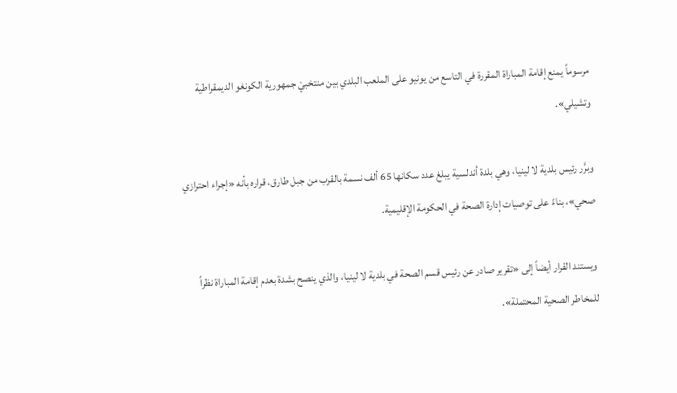مرسوماً يمنع إقامة المباراة المقررة في التاسع من يونيو على الملعب البلدي بين منتخبيْ جمهورية الكونغو الديمقراطية وتشيلي».

وبرَّر رئيس بلدية لا لينيا، وهي بلدة أندلسية يبلغ عدد سكانها 65 ألف نسمة بالقرب من جبل طارق، قراره بأنه «إجراء احترازي صحي»، بناءً على توصيات إدارة الصحة في الحكومة الإقليمية.

ويستند القرار أيضاً إلى «تقرير صادر عن رئيس قسم الصحة في بلدية لا لينيا، والذي ينصح بشدة بعدم إقامة المباراة نظراً للمخاطر الصحية المحتملة».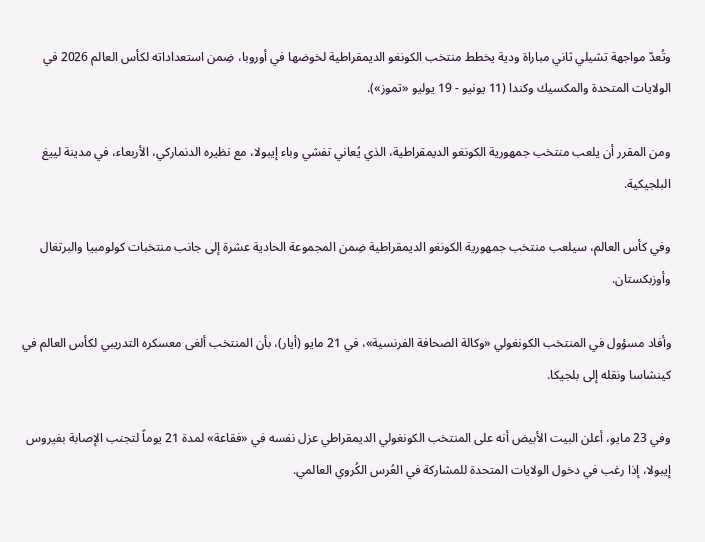وتُعدّ مواجهة تشيلي ثاني مباراة ودية يخطط منتخب الكونغو الديمقراطية لخوضها في أوروبا، ضِمن استعداداته لكأس العالم 2026 في الولايات المتحدة والمكسيك وكندا (11 يونيو - 19 يوليو «تموز»).

ومن المقرر أن يلعب منتخب جمهورية الكونغو الديمقراطية، الذي يُعاني تفشي وباء إيبولا، مع نظيره الدنماركي، الأربعاء، في مدينة لييغ البلجيكية.

وفي كأس العالم، سيلعب منتخب جمهورية الكونغو الديمقراطية ضِمن المجموعة الحادية عشرة إلى جانب منتخبات كولومبيا والبرتغال وأوزبكستان.

وأفاد مسؤول في المنتخب الكونغولي «وكالة الصحافة الفرنسية»، في 21 مايو (أيار)، بأن المنتخب ألغى معسكره التدريبي لكأس العالم في كينشاسا ونقله إلى بلجيكا.

وفي 23 مايو، أعلن البيت الأبيض أنه على المنتخب الكونغولي الديمقراطي عزل نفسه في «فقاعة» لمدة 21 يوماً لتجنب الإصابة بفيروس إيبولا، إذا رغب في دخول الولايات المتحدة للمشاركة في العُرس الكُروي العالمي.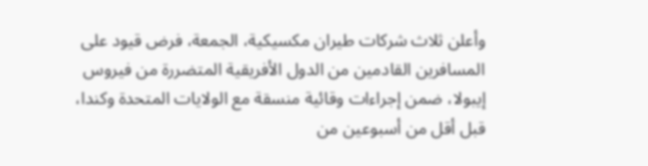وأعلن ثلاث شركات طيران مكسيكية، الجمعة، فرض قيود على المسافرين القادمين من الدول الأفريقية المتضررة من فيروس إيبولا، ضمن إجراءات وقائية منسقة مع الولايات المتحدة وكندا، قبل أقل من أسبوعين من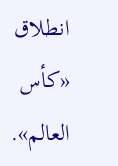انطلاق «كأس العالم».